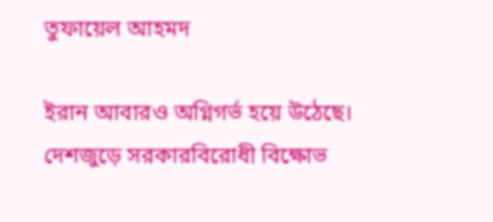তুফায়েল আহমদ

ইরান আবারও অগ্নিগর্ভ হয়ে উঠেছে। দেশজুড়ে সরকারবিরোধী বিক্ষোভ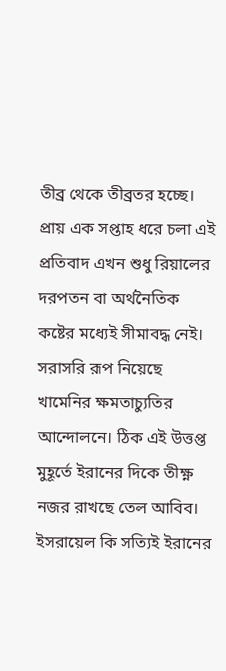তীব্র থেকে তীব্রতর হচ্ছে। প্রায় এক সপ্তাহ ধরে চলা এই প্রতিবাদ এখন শুধু রিয়ালের দরপতন বা অর্থনৈতিক কষ্টের মধ্যেই সীমাবদ্ধ নেই। সরাসরি রূপ নিয়েছে খামেনির ক্ষমতাচ্যুতির আন্দোলনে। ঠিক এই উত্তপ্ত মুহূর্তে ইরানের দিকে তীক্ষ্ণ নজর রাখছে তেল আবিব। ইসরায়েল কি সত্যিই ইরানের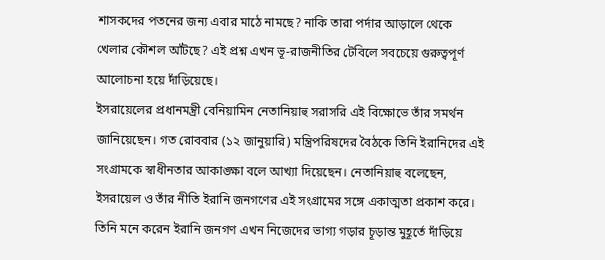শাসকদের পতনের জন্য এবার মাঠে নামছে? নাকি তারা পর্দার আড়ালে থেকে খেলার কৌশল আঁটছে? এই প্রশ্ন এখন ভূ-রাজনীতির টেবিলে সবচেয়ে গুরুত্বপূর্ণ আলোচনা হয়ে দাঁড়িয়েছে।
ইসরায়েলের প্রধানমন্ত্রী বেনিয়ামিন নেতানিয়াহু সরাসরি এই বিক্ষোভে তাঁর সমর্থন জানিয়েছেন। গত রোববার (১২ জানুয়ারি) মন্ত্রিপরিষদের বৈঠকে তিনি ইরানিদের এই সংগ্রামকে স্বাধীনতার আকাঙ্ক্ষা বলে আখ্যা দিয়েছেন। নেতানিয়াহু বলেছেন, ইসরায়েল ও তাঁর নীতি ইরানি জনগণের এই সংগ্রামের সঙ্গে একাত্মতা প্রকাশ করে। তিনি মনে করেন ইরানি জনগণ এখন নিজেদের ভাগ্য গড়ার চূড়ান্ত মুহূর্তে দাঁড়িয়ে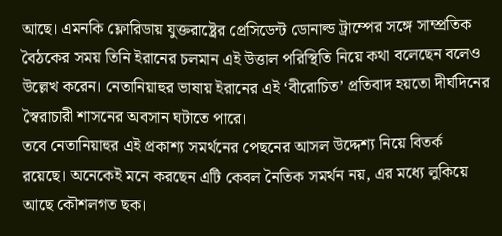আছে। এমনকি ফ্লোরিডায় যুক্তরাষ্ট্রের প্রেসিডেন্ট ডোনাল্ড ট্রাম্পের সঙ্গে সাম্প্রতিক বৈঠকের সময় তিনি ইরানের চলমান এই উত্তাল পরিস্থিতি নিয়ে কথা বলেছেন বলেও উল্লেখ করেন। নেতানিয়াহুর ভাষায় ইরানের এই ‘বীরোচিত’ প্রতিবাদ হয়তো দীর্ঘদিনের স্বৈরাচারী শাসনের অবসান ঘটাতে পারে।
তবে নেতানিয়াহুর এই প্রকাশ্য সমর্থনের পেছনের আসল উদ্দেশ্য নিয়ে বিতর্ক রয়েছে। অনেকেই মনে করছেন এটি কেবল নৈতিক সমর্থন নয়, এর মধ্যে লুকিয়ে আছে কৌশলগত ছক।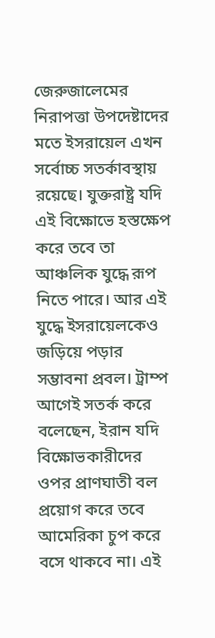জেরুজালেমের নিরাপত্তা উপদেষ্টাদের মতে ইসরায়েল এখন সর্বোচ্চ সতর্কাবস্থায় রয়েছে। যুক্তরাষ্ট্র যদি এই বিক্ষোভে হস্তক্ষেপ করে তবে তা আঞ্চলিক যুদ্ধে রূপ নিতে পারে। আর এই যুদ্ধে ইসরায়েলকেও জড়িয়ে পড়ার সম্ভাবনা প্রবল। ট্রাম্প আগেই সতর্ক করে বলেছেন, ইরান যদি বিক্ষোভকারীদের ওপর প্রাণঘাতী বল প্রয়োগ করে তবে আমেরিকা চুপ করে বসে থাকবে না। এই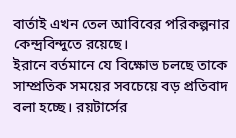বার্তাই এখন তেল আবিবের পরিকল্পনার কেন্দ্রবিন্দুতে রয়েছে।
ইরানে বর্তমানে যে বিক্ষোভ চলছে তাকে সাম্প্রতিক সময়ের সবচেয়ে বড় প্রতিবাদ বলা হচ্ছে। রয়টার্সের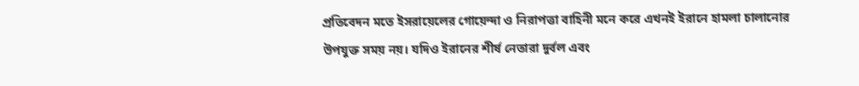প্রতিবেদন মতে ইসরায়েলের গোয়েন্দা ও নিরাপত্তা বাহিনী মনে করে এখনই ইরানে হামলা চালানোর উপযুক্ত সময় নয়। যদিও ইরানের শীর্ষ নেতারা দুর্বল এবং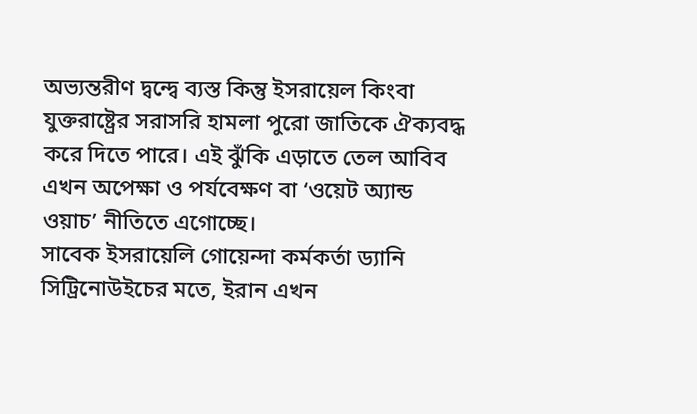অভ্যন্তরীণ দ্বন্দ্বে ব্যস্ত কিন্তু ইসরায়েল কিংবা যুক্তরাষ্ট্রের সরাসরি হামলা পুরো জাতিকে ঐক্যবদ্ধ করে দিতে পারে। এই ঝুঁকি এড়াতে তেল আবিব এখন অপেক্ষা ও পর্যবেক্ষণ বা ‘ওয়েট অ্যান্ড ওয়াচ’ নীতিতে এগোচ্ছে।
সাবেক ইসরায়েলি গোয়েন্দা কর্মকর্তা ড্যানি সিট্রিনোউইচের মতে, ইরান এখন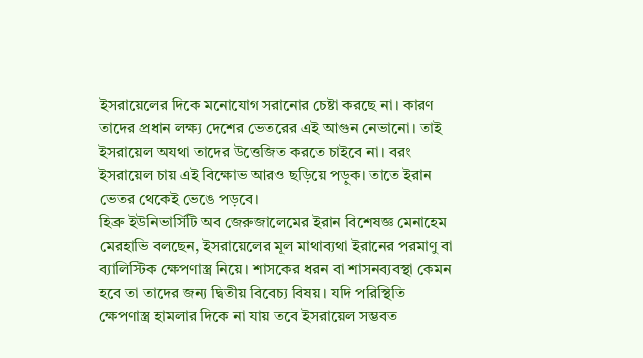ইসরায়েলের দিকে মনোযোগ সরানোর চেষ্টা করছে না। কারণ তাদের প্রধান লক্ষ্য দেশের ভেতরের এই আগুন নেভানো। তাই ইসরায়েল অযথা তাদের উত্তেজিত করতে চাইবে না। বরং ইসরায়েল চায় এই বিক্ষোভ আরও ছড়িয়ে পড়ুক। তাতে ইরান ভেতর থেকেই ভেঙে পড়বে।
হিব্রু ইউনিভার্সিটি অব জেরুজালেমের ইরান বিশেষজ্ঞ মেনাহেম মেরহাভি বলছেন, ইসরায়েলের মূল মাথাব্যথা ইরানের পরমাণু বা ব্যালিস্টিক ক্ষেপণাস্ত্র নিয়ে। শাসকের ধরন বা শাসনব্যবস্থা কেমন হবে তা তাদের জন্য দ্বিতীয় বিবেচ্য বিষয়। যদি পরিস্থিতি ক্ষেপণাস্ত্র হামলার দিকে না যায় তবে ইসরায়েল সম্ভবত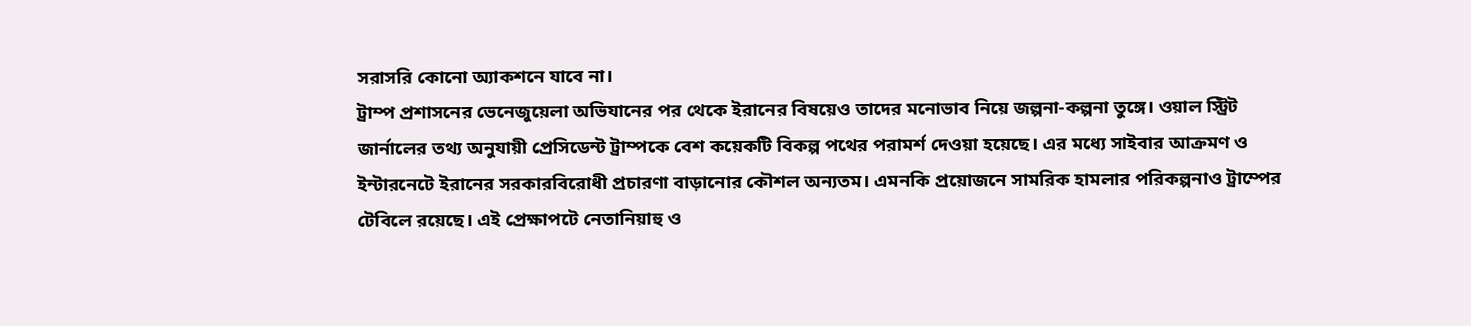সরাসরি কোনো অ্যাকশনে যাবে না।
ট্রাম্প প্রশাসনের ভেনেজুয়েলা অভিযানের পর থেকে ইরানের বিষয়েও তাদের মনোভাব নিয়ে জল্পনা-কল্পনা তুঙ্গে। ওয়াল স্ট্রিট জার্নালের তথ্য অনুযায়ী প্রেসিডেন্ট ট্রাম্পকে বেশ কয়েকটি বিকল্প পথের পরামর্শ দেওয়া হয়েছে। এর মধ্যে সাইবার আক্রমণ ও ইন্টারনেটে ইরানের সরকারবিরোধী প্রচারণা বাড়ানোর কৌশল অন্যতম। এমনকি প্রয়োজনে সামরিক হামলার পরিকল্পনাও ট্রাম্পের টেবিলে রয়েছে। এই প্রেক্ষাপটে নেতানিয়াহু ও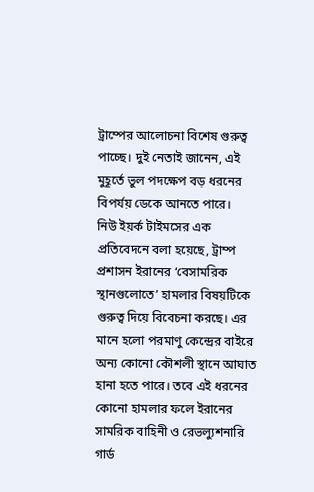ট্রাম্পের আলোচনা বিশেষ গুরুত্ব পাচ্ছে। দুই নেতাই জানেন, এই মুহূর্তে ভুল পদক্ষেপ বড় ধরনের বিপর্যয় ডেকে আনতে পারে।
নিউ ইয়র্ক টাইমসের এক প্রতিবেদনে বলা হয়েছে, ট্রাম্প প্রশাসন ইরানের ‘বেসামরিক স্থানগুলোতে’ হামলার বিষয়টিকে গুরুত্ব দিয়ে বিবেচনা করছে। এর মানে হলো পরমাণু কেন্দ্রের বাইরে অন্য কোনো কৌশলী স্থানে আঘাত হানা হতে পারে। তবে এই ধরনের কোনো হামলার ফলে ইরানের সামরিক বাহিনী ও রেভল্যুশনারি গার্ড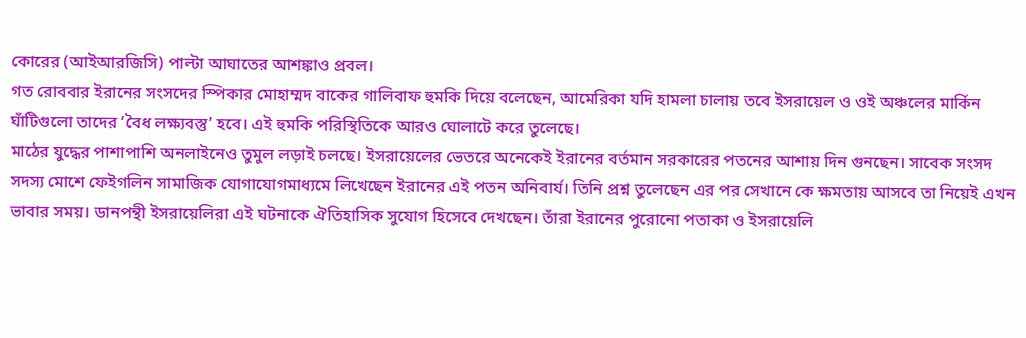কোরের (আইআরজিসি) পাল্টা আঘাতের আশঙ্কাও প্রবল।
গত রোববার ইরানের সংসদের স্পিকার মোহাম্মদ বাকের গালিবাফ হুমকি দিয়ে বলেছেন, আমেরিকা যদি হামলা চালায় তবে ইসরায়েল ও ওই অঞ্চলের মার্কিন ঘাঁটিগুলো তাদের ‘বৈধ লক্ষ্যবস্তু’ হবে। এই হুমকি পরিস্থিতিকে আরও ঘোলাটে করে তুলেছে।
মাঠের যুদ্ধের পাশাপাশি অনলাইনেও তুমুল লড়াই চলছে। ইসরায়েলের ভেতরে অনেকেই ইরানের বর্তমান সরকারের পতনের আশায় দিন গুনছেন। সাবেক সংসদ সদস্য মোশে ফেইগলিন সামাজিক যোগাযোগমাধ্যমে লিখেছেন ইরানের এই পতন অনিবার্য। তিনি প্রশ্ন তুলেছেন এর পর সেখানে কে ক্ষমতায় আসবে তা নিয়েই এখন ভাবার সময়। ডানপন্থী ইসরায়েলিরা এই ঘটনাকে ঐতিহাসিক সুযোগ হিসেবে দেখছেন। তাঁরা ইরানের পুরোনো পতাকা ও ইসরায়েলি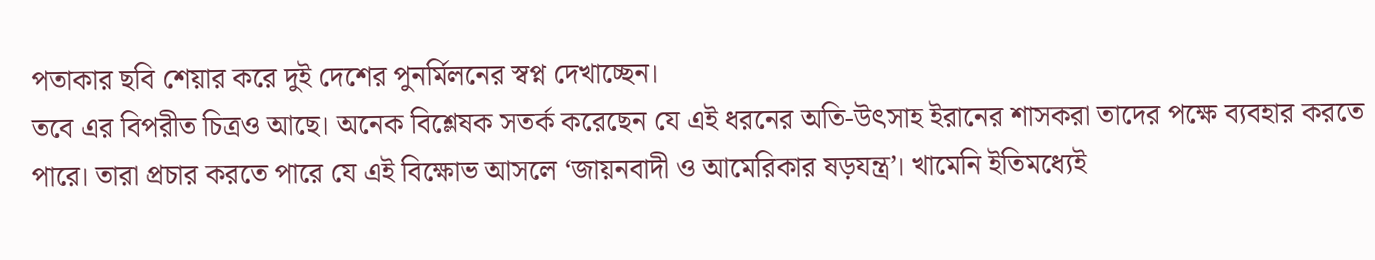পতাকার ছবি শেয়ার করে দুই দেশের পুনর্মিলনের স্বপ্ন দেখাচ্ছেন।
তবে এর বিপরীত চিত্রও আছে। অনেক বিশ্লেষক সতর্ক করেছেন যে এই ধরনের অতি-উৎসাহ ইরানের শাসকরা তাদের পক্ষে ব্যবহার করতে পারে। তারা প্রচার করতে পারে যে এই বিক্ষোভ আসলে ‘জায়নবাদী ও আমেরিকার ষড়যন্ত্র’। খামেনি ইতিমধ্যেই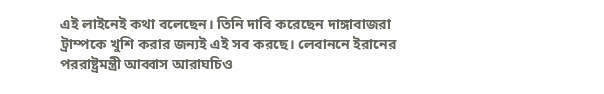এই লাইনেই কথা বলেছেন। তিনি দাবি করেছেন দাঙ্গাবাজরা ট্রাম্পকে খুশি করার জন্যই এই সব করছে। লেবাননে ইরানের পররাষ্ট্রমন্ত্রী আব্বাস আরাঘচিও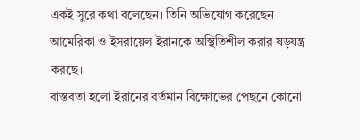একই সুরে কথা বলেছেন। তিনি অভিযোগ করেছেন আমেরিকা ও ইসরায়েল ইরানকে অস্থিতিশীল করার ষড়যন্ত্র করছে।
বাস্তবতা হলো ইরানের বর্তমান বিক্ষোভের পেছনে কোনো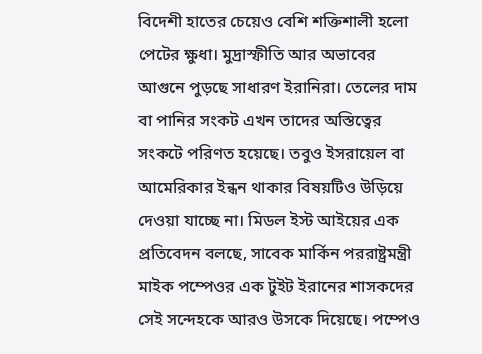বিদেশী হাতের চেয়েও বেশি শক্তিশালী হলো পেটের ক্ষুধা। মুদ্রাস্ফীতি আর অভাবের আগুনে পুড়ছে সাধারণ ইরানিরা। তেলের দাম বা পানির সংকট এখন তাদের অস্তিত্বের সংকটে পরিণত হয়েছে। তবুও ইসরায়েল বা আমেরিকার ইন্ধন থাকার বিষয়টিও উড়িয়ে দেওয়া যাচ্ছে না। মিডল ইস্ট আইয়ের এক প্রতিবেদন বলছে, সাবেক মার্কিন পররাষ্ট্রমন্ত্রী মাইক পম্পেওর এক টুইট ইরানের শাসকদের সেই সন্দেহকে আরও উসকে দিয়েছে। পম্পেও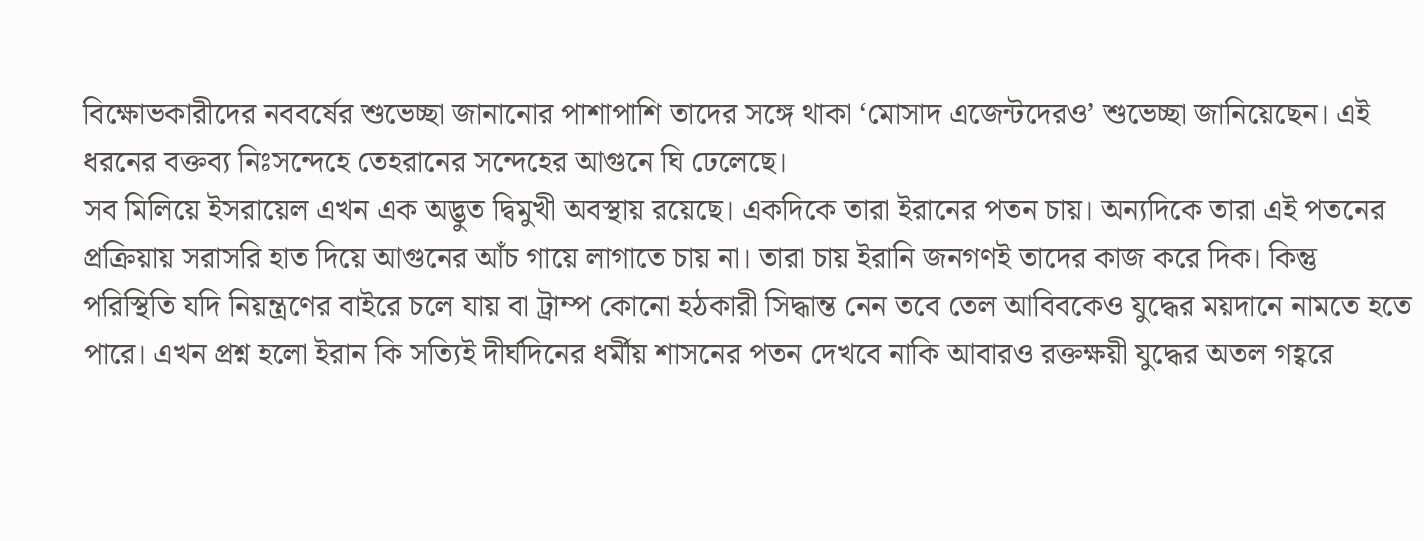বিক্ষোভকারীদের নববর্ষের শুভেচ্ছা জানানোর পাশাপাশি তাদের সঙ্গে থাকা ‘মোসাদ এজেন্টদেরও’ শুভেচ্ছা জানিয়েছেন। এই ধরনের বক্তব্য নিঃসন্দেহে তেহরানের সন্দেহের আগুনে ঘি ঢেলেছে।
সব মিলিয়ে ইসরায়েল এখন এক অদ্ভুত দ্বিমুখী অবস্থায় রয়েছে। একদিকে তারা ইরানের পতন চায়। অন্যদিকে তারা এই পতনের প্রক্রিয়ায় সরাসরি হাত দিয়ে আগুনের আঁচ গায়ে লাগাতে চায় না। তারা চায় ইরানি জনগণই তাদের কাজ করে দিক। কিন্তু পরিস্থিতি যদি নিয়ন্ত্রণের বাইরে চলে যায় বা ট্রাম্প কোনো হঠকারী সিদ্ধান্ত নেন তবে তেল আবিবকেও যুদ্ধের ময়দানে নামতে হতে পারে। এখন প্রশ্ন হলো ইরান কি সত্যিই দীর্ঘদিনের ধর্মীয় শাসনের পতন দেখবে নাকি আবারও রক্তক্ষয়ী যুদ্ধের অতল গহ্বরে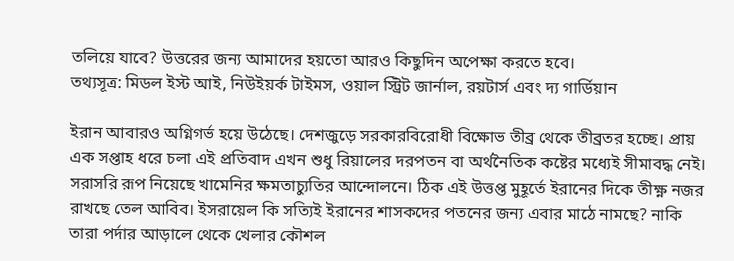তলিয়ে যাবে? উত্তরের জন্য আমাদের হয়তো আরও কিছুদিন অপেক্ষা করতে হবে।
তথ্যসূত্র: মিডল ইস্ট আই, নিউইয়র্ক টাইমস, ওয়াল স্ট্রিট জার্নাল, রয়টার্স এবং দ্য গার্ডিয়ান

ইরান আবারও অগ্নিগর্ভ হয়ে উঠেছে। দেশজুড়ে সরকারবিরোধী বিক্ষোভ তীব্র থেকে তীব্রতর হচ্ছে। প্রায় এক সপ্তাহ ধরে চলা এই প্রতিবাদ এখন শুধু রিয়ালের দরপতন বা অর্থনৈতিক কষ্টের মধ্যেই সীমাবদ্ধ নেই। সরাসরি রূপ নিয়েছে খামেনির ক্ষমতাচ্যুতির আন্দোলনে। ঠিক এই উত্তপ্ত মুহূর্তে ইরানের দিকে তীক্ষ্ণ নজর রাখছে তেল আবিব। ইসরায়েল কি সত্যিই ইরানের শাসকদের পতনের জন্য এবার মাঠে নামছে? নাকি তারা পর্দার আড়ালে থেকে খেলার কৌশল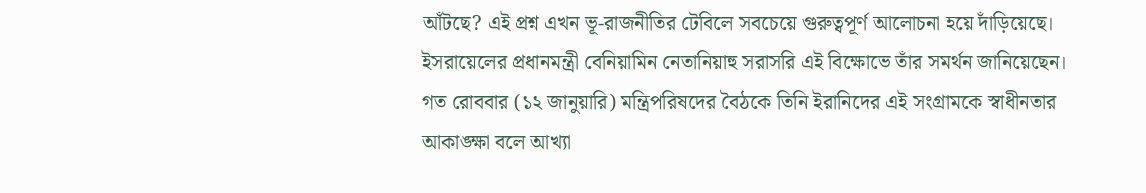আঁটছে? এই প্রশ্ন এখন ভূ-রাজনীতির টেবিলে সবচেয়ে গুরুত্বপূর্ণ আলোচনা হয়ে দাঁড়িয়েছে।
ইসরায়েলের প্রধানমন্ত্রী বেনিয়ামিন নেতানিয়াহু সরাসরি এই বিক্ষোভে তাঁর সমর্থন জানিয়েছেন। গত রোববার (১২ জানুয়ারি) মন্ত্রিপরিষদের বৈঠকে তিনি ইরানিদের এই সংগ্রামকে স্বাধীনতার আকাঙ্ক্ষা বলে আখ্যা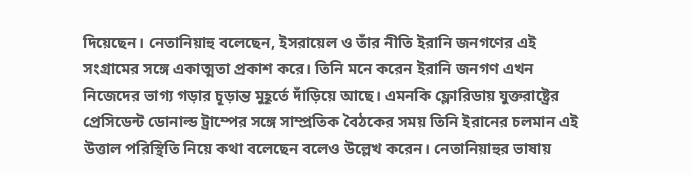দিয়েছেন। নেতানিয়াহু বলেছেন, ইসরায়েল ও তাঁর নীতি ইরানি জনগণের এই সংগ্রামের সঙ্গে একাত্মতা প্রকাশ করে। তিনি মনে করেন ইরানি জনগণ এখন নিজেদের ভাগ্য গড়ার চূড়ান্ত মুহূর্তে দাঁড়িয়ে আছে। এমনকি ফ্লোরিডায় যুক্তরাষ্ট্রের প্রেসিডেন্ট ডোনাল্ড ট্রাম্পের সঙ্গে সাম্প্রতিক বৈঠকের সময় তিনি ইরানের চলমান এই উত্তাল পরিস্থিতি নিয়ে কথা বলেছেন বলেও উল্লেখ করেন। নেতানিয়াহুর ভাষায়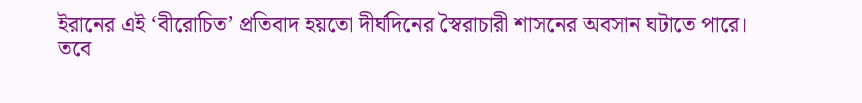ইরানের এই ‘বীরোচিত’ প্রতিবাদ হয়তো দীর্ঘদিনের স্বৈরাচারী শাসনের অবসান ঘটাতে পারে।
তবে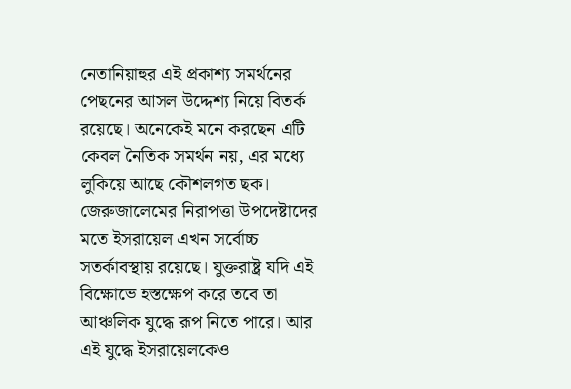নেতানিয়াহুর এই প্রকাশ্য সমর্থনের পেছনের আসল উদ্দেশ্য নিয়ে বিতর্ক রয়েছে। অনেকেই মনে করছেন এটি কেবল নৈতিক সমর্থন নয়, এর মধ্যে লুকিয়ে আছে কৌশলগত ছক। জেরুজালেমের নিরাপত্তা উপদেষ্টাদের মতে ইসরায়েল এখন সর্বোচ্চ সতর্কাবস্থায় রয়েছে। যুক্তরাষ্ট্র যদি এই বিক্ষোভে হস্তক্ষেপ করে তবে তা আঞ্চলিক যুদ্ধে রূপ নিতে পারে। আর এই যুদ্ধে ইসরায়েলকেও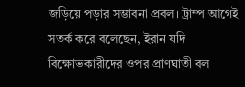জড়িয়ে পড়ার সম্ভাবনা প্রবল। ট্রাম্প আগেই সতর্ক করে বলেছেন, ইরান যদি বিক্ষোভকারীদের ওপর প্রাণঘাতী বল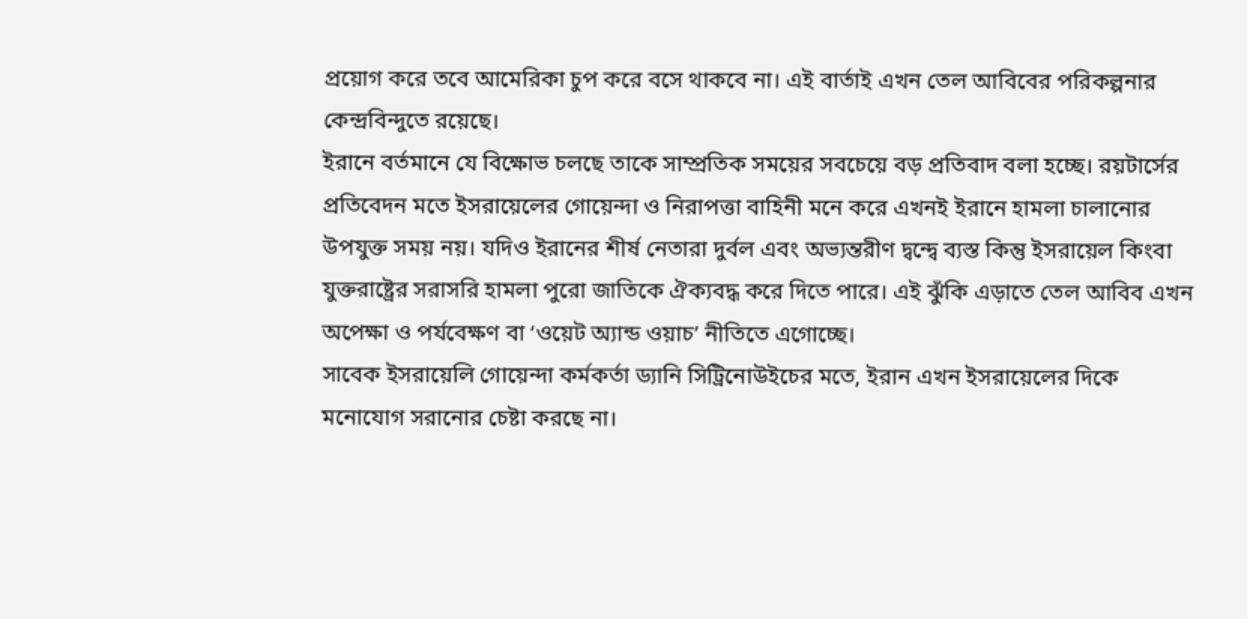প্রয়োগ করে তবে আমেরিকা চুপ করে বসে থাকবে না। এই বার্তাই এখন তেল আবিবের পরিকল্পনার কেন্দ্রবিন্দুতে রয়েছে।
ইরানে বর্তমানে যে বিক্ষোভ চলছে তাকে সাম্প্রতিক সময়ের সবচেয়ে বড় প্রতিবাদ বলা হচ্ছে। রয়টার্সের প্রতিবেদন মতে ইসরায়েলের গোয়েন্দা ও নিরাপত্তা বাহিনী মনে করে এখনই ইরানে হামলা চালানোর উপযুক্ত সময় নয়। যদিও ইরানের শীর্ষ নেতারা দুর্বল এবং অভ্যন্তরীণ দ্বন্দ্বে ব্যস্ত কিন্তু ইসরায়েল কিংবা যুক্তরাষ্ট্রের সরাসরি হামলা পুরো জাতিকে ঐক্যবদ্ধ করে দিতে পারে। এই ঝুঁকি এড়াতে তেল আবিব এখন অপেক্ষা ও পর্যবেক্ষণ বা ‘ওয়েট অ্যান্ড ওয়াচ’ নীতিতে এগোচ্ছে।
সাবেক ইসরায়েলি গোয়েন্দা কর্মকর্তা ড্যানি সিট্রিনোউইচের মতে, ইরান এখন ইসরায়েলের দিকে মনোযোগ সরানোর চেষ্টা করছে না।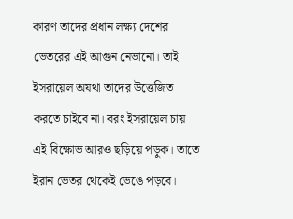কারণ তাদের প্রধান লক্ষ্য দেশের ভেতরের এই আগুন নেভানো। তাই ইসরায়েল অযথা তাদের উত্তেজিত করতে চাইবে না। বরং ইসরায়েল চায় এই বিক্ষোভ আরও ছড়িয়ে পড়ুক। তাতে ইরান ভেতর থেকেই ভেঙে পড়বে।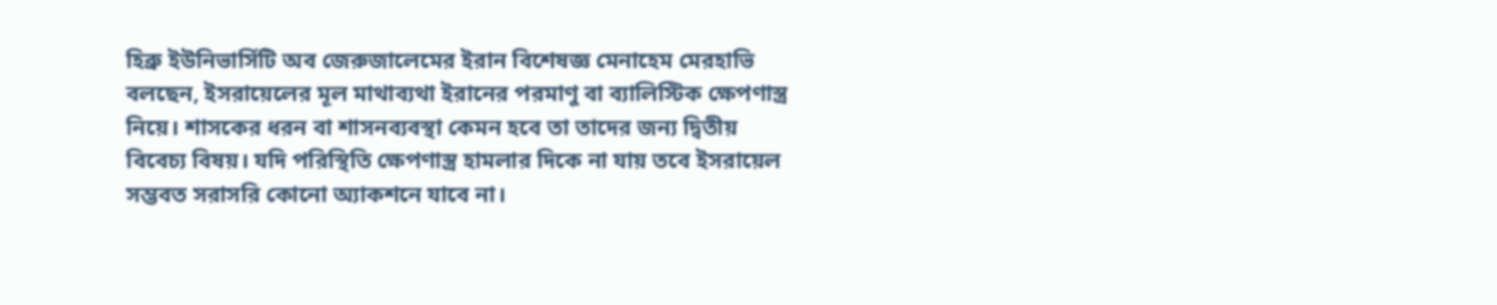হিব্রু ইউনিভার্সিটি অব জেরুজালেমের ইরান বিশেষজ্ঞ মেনাহেম মেরহাভি বলছেন, ইসরায়েলের মূল মাথাব্যথা ইরানের পরমাণু বা ব্যালিস্টিক ক্ষেপণাস্ত্র নিয়ে। শাসকের ধরন বা শাসনব্যবস্থা কেমন হবে তা তাদের জন্য দ্বিতীয় বিবেচ্য বিষয়। যদি পরিস্থিতি ক্ষেপণাস্ত্র হামলার দিকে না যায় তবে ইসরায়েল সম্ভবত সরাসরি কোনো অ্যাকশনে যাবে না।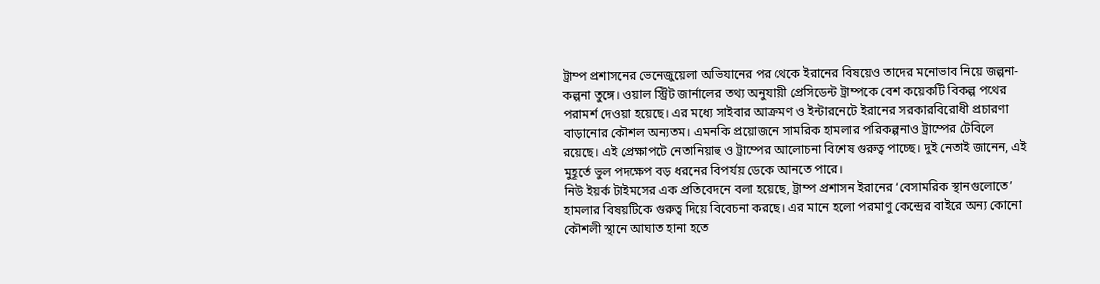ট্রাম্প প্রশাসনের ভেনেজুয়েলা অভিযানের পর থেকে ইরানের বিষয়েও তাদের মনোভাব নিয়ে জল্পনা-কল্পনা তুঙ্গে। ওয়াল স্ট্রিট জার্নালের তথ্য অনুযায়ী প্রেসিডেন্ট ট্রাম্পকে বেশ কয়েকটি বিকল্প পথের পরামর্শ দেওয়া হয়েছে। এর মধ্যে সাইবার আক্রমণ ও ইন্টারনেটে ইরানের সরকারবিরোধী প্রচারণা বাড়ানোর কৌশল অন্যতম। এমনকি প্রয়োজনে সামরিক হামলার পরিকল্পনাও ট্রাম্পের টেবিলে রয়েছে। এই প্রেক্ষাপটে নেতানিয়াহু ও ট্রাম্পের আলোচনা বিশেষ গুরুত্ব পাচ্ছে। দুই নেতাই জানেন, এই মুহূর্তে ভুল পদক্ষেপ বড় ধরনের বিপর্যয় ডেকে আনতে পারে।
নিউ ইয়র্ক টাইমসের এক প্রতিবেদনে বলা হয়েছে, ট্রাম্প প্রশাসন ইরানের ‘বেসামরিক স্থানগুলোতে’ হামলার বিষয়টিকে গুরুত্ব দিয়ে বিবেচনা করছে। এর মানে হলো পরমাণু কেন্দ্রের বাইরে অন্য কোনো কৌশলী স্থানে আঘাত হানা হতে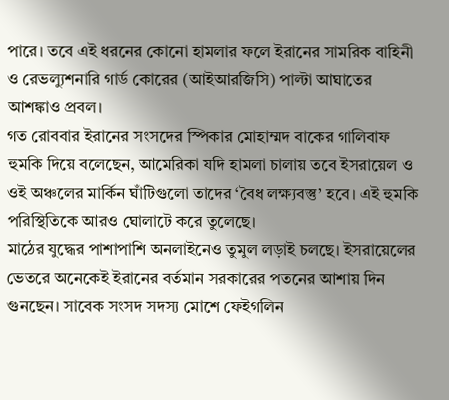পারে। তবে এই ধরনের কোনো হামলার ফলে ইরানের সামরিক বাহিনী ও রেভল্যুশনারি গার্ড কোরের (আইআরজিসি) পাল্টা আঘাতের আশঙ্কাও প্রবল।
গত রোববার ইরানের সংসদের স্পিকার মোহাম্মদ বাকের গালিবাফ হুমকি দিয়ে বলেছেন, আমেরিকা যদি হামলা চালায় তবে ইসরায়েল ও ওই অঞ্চলের মার্কিন ঘাঁটিগুলো তাদের ‘বৈধ লক্ষ্যবস্তু’ হবে। এই হুমকি পরিস্থিতিকে আরও ঘোলাটে করে তুলেছে।
মাঠের যুদ্ধের পাশাপাশি অনলাইনেও তুমুল লড়াই চলছে। ইসরায়েলের ভেতরে অনেকেই ইরানের বর্তমান সরকারের পতনের আশায় দিন গুনছেন। সাবেক সংসদ সদস্য মোশে ফেইগলিন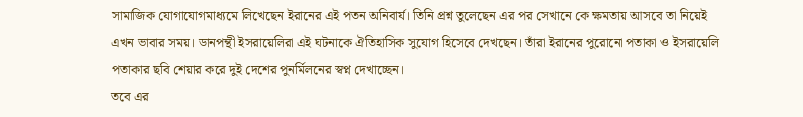সামাজিক যোগাযোগমাধ্যমে লিখেছেন ইরানের এই পতন অনিবার্য। তিনি প্রশ্ন তুলেছেন এর পর সেখানে কে ক্ষমতায় আসবে তা নিয়েই এখন ভাবার সময়। ডানপন্থী ইসরায়েলিরা এই ঘটনাকে ঐতিহাসিক সুযোগ হিসেবে দেখছেন। তাঁরা ইরানের পুরোনো পতাকা ও ইসরায়েলি পতাকার ছবি শেয়ার করে দুই দেশের পুনর্মিলনের স্বপ্ন দেখাচ্ছেন।
তবে এর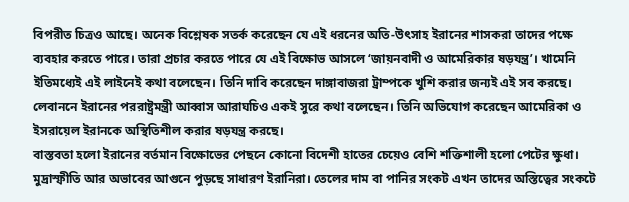বিপরীত চিত্রও আছে। অনেক বিশ্লেষক সতর্ক করেছেন যে এই ধরনের অতি-উৎসাহ ইরানের শাসকরা তাদের পক্ষে ব্যবহার করতে পারে। তারা প্রচার করতে পারে যে এই বিক্ষোভ আসলে ‘জায়নবাদী ও আমেরিকার ষড়যন্ত্র’। খামেনি ইতিমধ্যেই এই লাইনেই কথা বলেছেন। তিনি দাবি করেছেন দাঙ্গাবাজরা ট্রাম্পকে খুশি করার জন্যই এই সব করছে। লেবাননে ইরানের পররাষ্ট্রমন্ত্রী আব্বাস আরাঘচিও একই সুরে কথা বলেছেন। তিনি অভিযোগ করেছেন আমেরিকা ও ইসরায়েল ইরানকে অস্থিতিশীল করার ষড়যন্ত্র করছে।
বাস্তবতা হলো ইরানের বর্তমান বিক্ষোভের পেছনে কোনো বিদেশী হাতের চেয়েও বেশি শক্তিশালী হলো পেটের ক্ষুধা। মুদ্রাস্ফীতি আর অভাবের আগুনে পুড়ছে সাধারণ ইরানিরা। তেলের দাম বা পানির সংকট এখন তাদের অস্তিত্বের সংকটে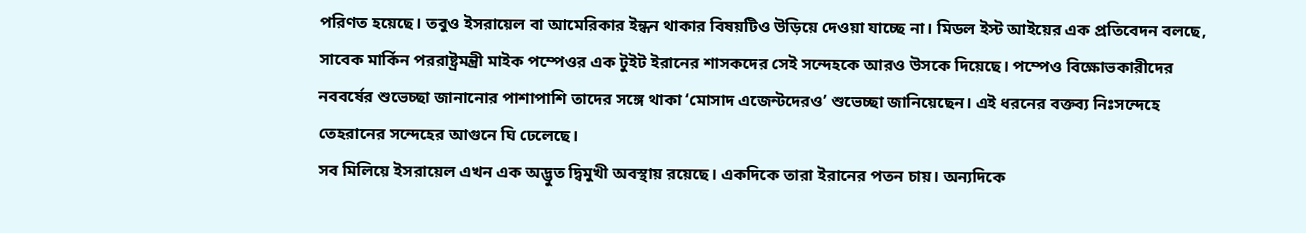পরিণত হয়েছে। তবুও ইসরায়েল বা আমেরিকার ইন্ধন থাকার বিষয়টিও উড়িয়ে দেওয়া যাচ্ছে না। মিডল ইস্ট আইয়ের এক প্রতিবেদন বলছে, সাবেক মার্কিন পররাষ্ট্রমন্ত্রী মাইক পম্পেওর এক টুইট ইরানের শাসকদের সেই সন্দেহকে আরও উসকে দিয়েছে। পম্পেও বিক্ষোভকারীদের নববর্ষের শুভেচ্ছা জানানোর পাশাপাশি তাদের সঙ্গে থাকা ‘মোসাদ এজেন্টদেরও’ শুভেচ্ছা জানিয়েছেন। এই ধরনের বক্তব্য নিঃসন্দেহে তেহরানের সন্দেহের আগুনে ঘি ঢেলেছে।
সব মিলিয়ে ইসরায়েল এখন এক অদ্ভুত দ্বিমুখী অবস্থায় রয়েছে। একদিকে তারা ইরানের পতন চায়। অন্যদিকে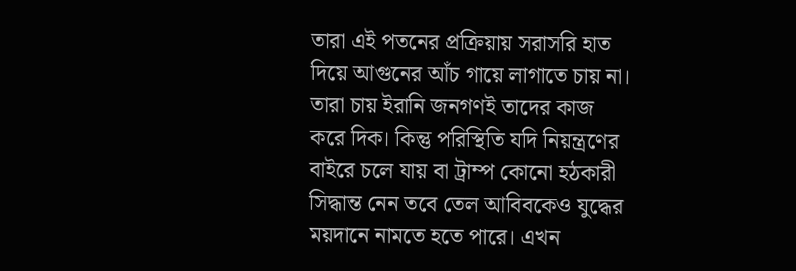তারা এই পতনের প্রক্রিয়ায় সরাসরি হাত দিয়ে আগুনের আঁচ গায়ে লাগাতে চায় না। তারা চায় ইরানি জনগণই তাদের কাজ করে দিক। কিন্তু পরিস্থিতি যদি নিয়ন্ত্রণের বাইরে চলে যায় বা ট্রাম্প কোনো হঠকারী সিদ্ধান্ত নেন তবে তেল আবিবকেও যুদ্ধের ময়দানে নামতে হতে পারে। এখন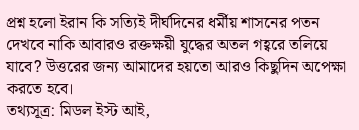প্রশ্ন হলো ইরান কি সত্যিই দীর্ঘদিনের ধর্মীয় শাসনের পতন দেখবে নাকি আবারও রক্তক্ষয়ী যুদ্ধের অতল গহ্বরে তলিয়ে যাবে? উত্তরের জন্য আমাদের হয়তো আরও কিছুদিন অপেক্ষা করতে হবে।
তথ্যসূত্র: মিডল ইস্ট আই,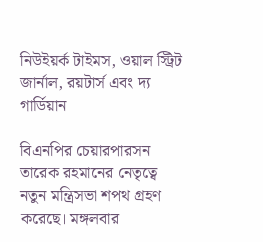নিউইয়র্ক টাইমস, ওয়াল স্ট্রিট জার্নাল, রয়টার্স এবং দ্য গার্ডিয়ান

বিএনপির চেয়ারপারসন তারেক রহমানের নেতৃত্বে নতুন মন্ত্রিসভা শপথ গ্রহণ করেছে। মঙ্গলবার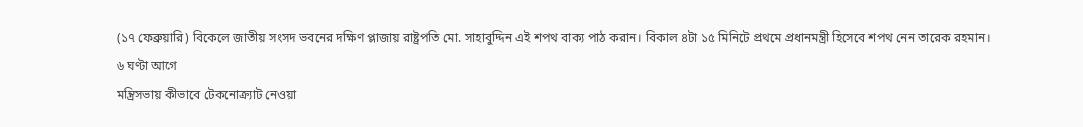(১৭ ফেব্রুয়ারি) বিকেলে জাতীয় সংসদ ভবনের দক্ষিণ প্লাজায় রাষ্ট্রপতি মো. সাহাবুদ্দিন এই শপথ বাক্য পাঠ করান। বিকাল ৪টা ১৫ মিনিটে প্রথমে প্রধানমন্ত্রী হিসেবে শপথ নেন তারেক রহমান।
৬ ঘণ্টা আগে
মন্ত্রিসভায় কীভাবে টেকনোক্র্যাট নেওয়া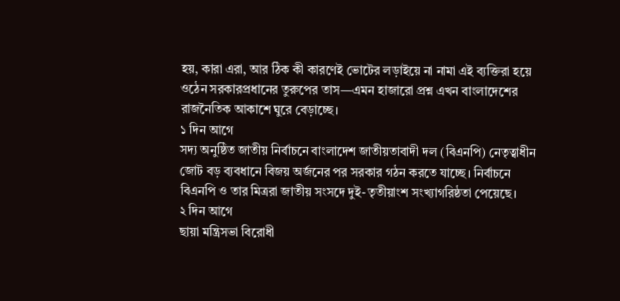হয়, কারা এরা, আর ঠিক কী কারণেই ভোটের লড়াইয়ে না নামা এই ব্যক্তিরা হয়ে ওঠেন সরকারপ্রধানের তুরুপের তাস—এমন হাজারো প্রশ্ন এখন বাংলাদেশের রাজনৈতিক আকাশে ঘুরে বেড়াচ্ছে।
১ দিন আগে
সদ্য অনুষ্ঠিত জাতীয় নির্বাচনে বাংলাদেশ জাতীয়তাবাদী দল (বিএনপি) নেতৃত্বাধীন জোট বড় ব্যবধানে বিজয় অর্জনের পর সরকার গঠন করতে যাচ্ছে। নির্বাচনে বিএনপি ও তার মিত্ররা জাতীয় সংসদে দুই-তৃতীয়াংশ সংখ্যাগরিষ্ঠতা পেয়েছে।
২ দিন আগে
ছায়া মন্ত্রিসভা বিরোধী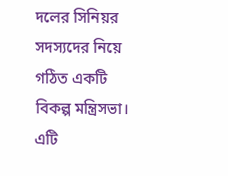দলের সিনিয়র সদস্যদের নিয়ে গঠিত একটি বিকল্প মন্ত্রিসভা। এটি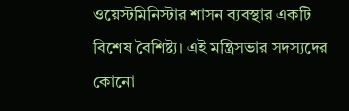ওয়েস্টমিনিস্টার শাসন ব্যবস্থার একটি বিশেষ বৈশিষ্ট্য। এই মন্ত্রিসভার সদস্যদের কোনো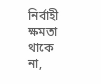নির্বাহী ক্ষমতা থাকে না,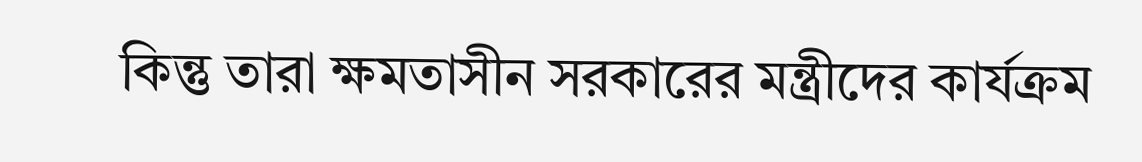কিন্তু তারা ক্ষমতাসীন সরকারের মন্ত্রীদের কার্যক্রম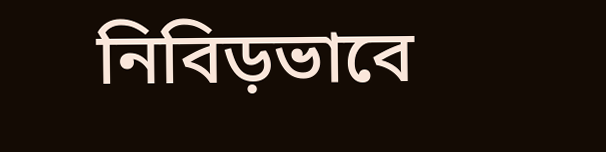নিবিড়ভাবে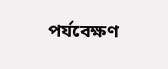পর্যবেক্ষণ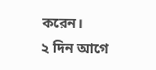করেন।
২ দিন আগে